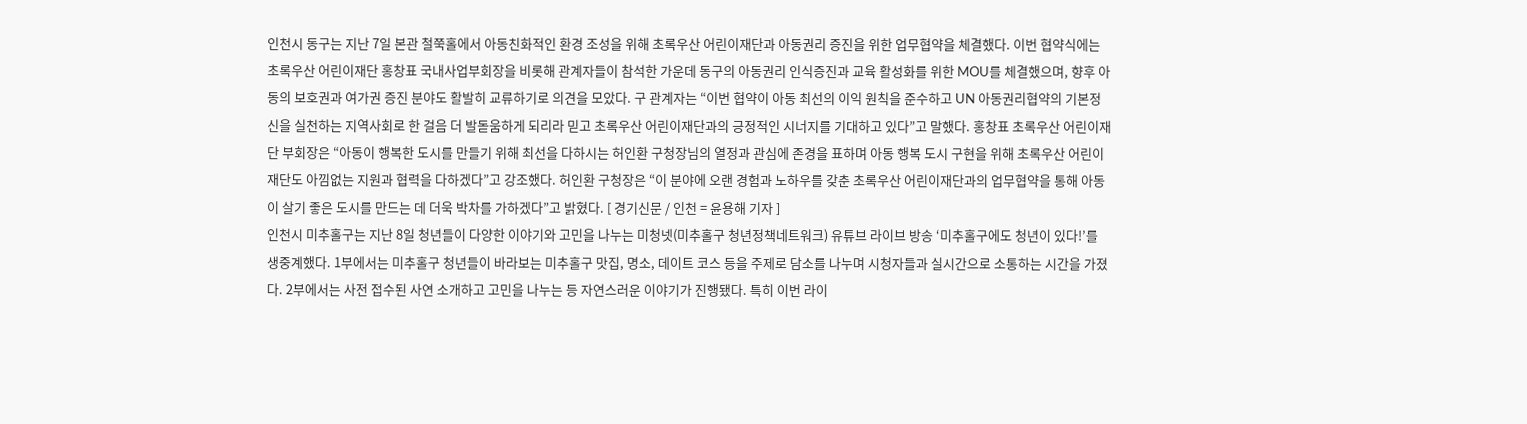인천시 동구는 지난 7일 본관 철쭉홀에서 아동친화적인 환경 조성을 위해 초록우산 어린이재단과 아동권리 증진을 위한 업무협약을 체결했다. 이번 협약식에는 초록우산 어린이재단 홍창표 국내사업부회장을 비롯해 관계자들이 참석한 가운데 동구의 아동권리 인식증진과 교육 활성화를 위한 MOU를 체결했으며, 향후 아동의 보호권과 여가권 증진 분야도 활발히 교류하기로 의견을 모았다. 구 관계자는 “이번 협약이 아동 최선의 이익 원칙을 준수하고 UN 아동권리협약의 기본정신을 실천하는 지역사회로 한 걸음 더 발돋움하게 되리라 믿고 초록우산 어린이재단과의 긍정적인 시너지를 기대하고 있다”고 말했다. 홍창표 초록우산 어린이재단 부회장은 “아동이 행복한 도시를 만들기 위해 최선을 다하시는 허인환 구청장님의 열정과 관심에 존경을 표하며 아동 행복 도시 구현을 위해 초록우산 어린이재단도 아낌없는 지원과 협력을 다하겠다”고 강조했다. 허인환 구청장은 “이 분야에 오랜 경험과 노하우를 갖춘 초록우산 어린이재단과의 업무협약을 통해 아동이 살기 좋은 도시를 만드는 데 더욱 박차를 가하겠다”고 밝혔다. [ 경기신문 / 인천 = 윤용해 기자 ]
인천시 미추홀구는 지난 8일 청년들이 다양한 이야기와 고민을 나누는 미청넷(미추홀구 청년정책네트워크) 유튜브 라이브 방송 ‘미추홀구에도 청년이 있다!’를 생중계했다. 1부에서는 미추홀구 청년들이 바라보는 미추홀구 맛집, 명소, 데이트 코스 등을 주제로 담소를 나누며 시청자들과 실시간으로 소통하는 시간을 가졌다. 2부에서는 사전 접수된 사연 소개하고 고민을 나누는 등 자연스러운 이야기가 진행됐다. 특히 이번 라이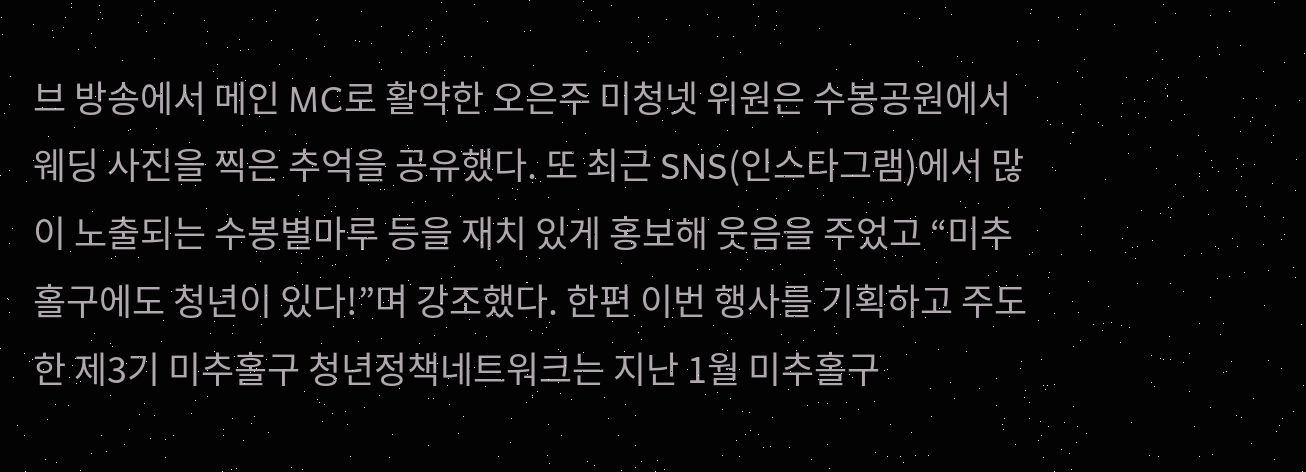브 방송에서 메인 MC로 활약한 오은주 미청넷 위원은 수봉공원에서 웨딩 사진을 찍은 추억을 공유했다. 또 최근 SNS(인스타그램)에서 많이 노출되는 수봉별마루 등을 재치 있게 홍보해 웃음을 주었고 “미추홀구에도 청년이 있다!”며 강조했다. 한편 이번 행사를 기획하고 주도한 제3기 미추홀구 청년정책네트워크는 지난 1월 미추홀구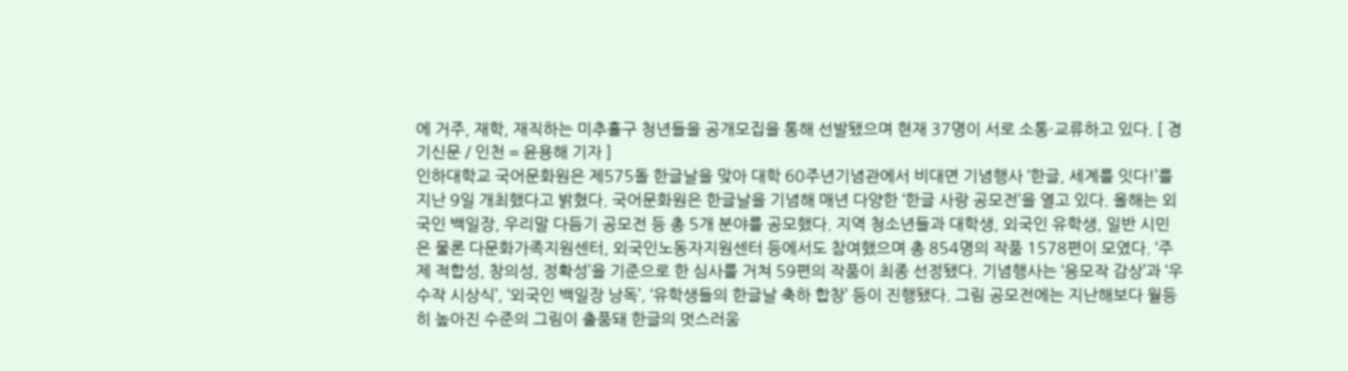에 거주, 재학, 재직하는 미추홀구 청년들을 공개모집을 통해 선발됐으며 현재 37명이 서로 소통·교류하고 있다. [ 경기신문 / 인천 = 윤용해 기자 ]
인하대학교 국어문화원은 제575돌 한글날을 맞아 대학 60주년기념관에서 비대면 기념행사 ‘한글, 세계를 잇다!’를 지난 9일 개최했다고 밝혔다. 국어문화원은 한글날을 기념해 매년 다양한 ‘한글 사랑 공모전’을 열고 있다. 올해는 외국인 백일장, 우리말 다듬기 공모전 등 총 5개 분야를 공모했다. 지역 청소년들과 대학생, 외국인 유학생, 일반 시민은 물론 다문화가족지원센터, 외국인노동자지원센터 등에서도 참여했으며 총 854명의 작품 1578편이 모였다. ‘주제 적합성, 창의성, 정확성’을 기준으로 한 심사를 거쳐 59편의 작품이 최종 선정됐다. 기념행사는 ‘응모작 감상’과 ‘우수작 시상식’, ‘외국인 백일장 낭독’, ‘유학생들의 한글날 축하 합창’ 등이 진행됐다. 그림 공모전에는 지난해보다 월등히 높아진 수준의 그림이 출품돼 한글의 멋스러움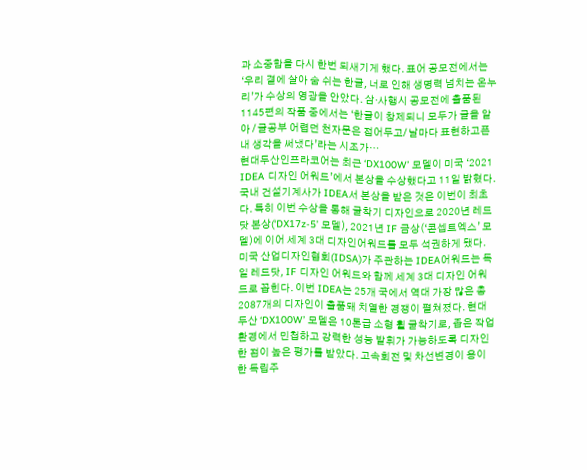과 소중함을 다시 한번 되새기게 했다. 표어 공모전에서는 ‘우리 곁에 살아 숨 쉬는 한글, 너로 인해 생명력 넘치는 온누리’가 수상의 영광을 안았다. 삼·사행시 공모전에 출품된 1145편의 작품 중에서는 ‘한글이 창제되니 모두가 글을 알아 / 글공부 어렵던 천자문은 접어두고/ 날마다 표현하고픈 내 생각을 써냈다’라는 시조가…
현대두산인프라코어는 최근 ‘DX100W’ 모델이 미국 ‘2021 IDEA 디자인 어워드’에서 본상을 수상했다고 11일 밝혔다. 국내 건설기계사가 IDEA서 본상을 받은 것은 이번이 최초다. 특히 이번 수상을 통해 굴착기 디자인으로 2020년 레드닷 본상(‘DX17z-5’ 모델), 2021년 IF 금상(‘콘셉트엑스’ 모델)에 이어 세계 3대 디자인어워드를 모두 석권하게 됐다. 미국 산업디자인협회(IDSA)가 주관하는 IDEA어워드는 독일 레드닷, IF 디자인 어워드와 함께 세계 3대 디자인 어워드로 꼽힌다. 이번 IDEA는 25개 국에서 역대 가장 많은 총 2087개의 디자인이 출품돼 치열한 경쟁이 펼쳐졌다. 현대두산 ‘DX100W’ 모델은 10톤급 소형 휠 굴착기로, 좁은 작업환경에서 민첩하고 강력한 성능 발휘가 가능하도록 디자인한 점이 높은 평가를 받았다. 고속회전 및 차선변경이 용이한 독립주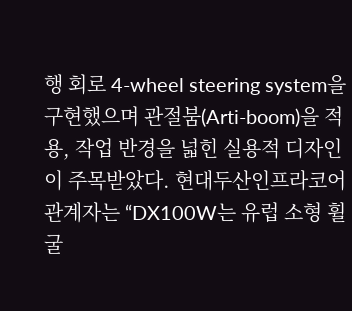행 회로 4-wheel steering system을 구현했으며 관절붐(Arti-boom)을 적용, 작업 반경을 넓힌 실용적 디자인이 주목받았다. 현대두산인프라코어 관계자는 “DX100W는 유럽 소형 휠 굴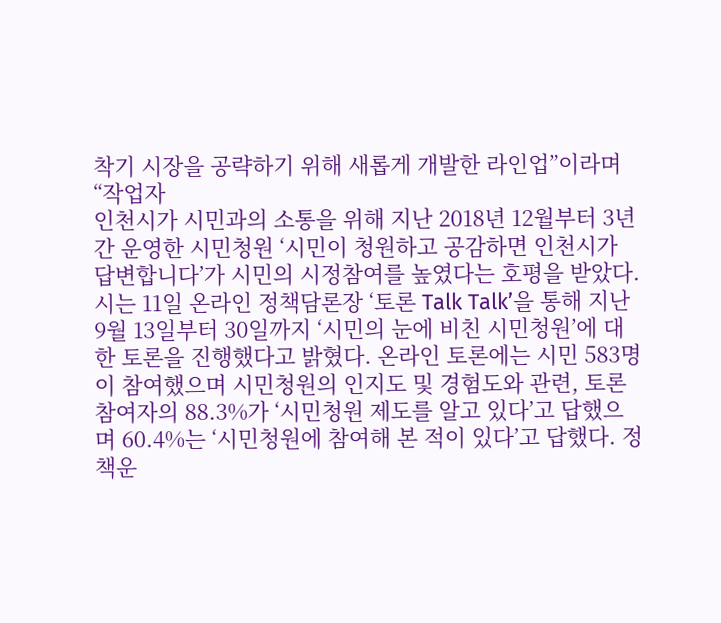착기 시장을 공략하기 위해 새롭게 개발한 라인업”이라며 “작업자
인천시가 시민과의 소통을 위해 지난 2018년 12월부터 3년 간 운영한 시민청원 ‘시민이 청원하고 공감하면 인천시가 답변합니다’가 시민의 시정참여를 높였다는 호평을 받았다. 시는 11일 온라인 정책담론장 ‘토론 Talk Talk’을 통해 지난 9월 13일부터 30일까지 ‘시민의 눈에 비친 시민청원’에 대한 토론을 진행했다고 밝혔다. 온라인 토론에는 시민 583명이 참여했으며 시민청원의 인지도 및 경험도와 관련, 토론 참여자의 88.3%가 ‘시민청원 제도를 알고 있다’고 답했으며 60.4%는 ‘시민청원에 참여해 본 적이 있다’고 답했다. 정책운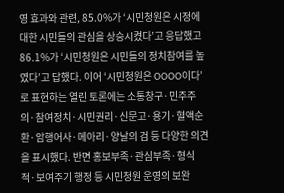영 효과와 관련, 85.0%가 ‘시민청원은 시정에 대한 시민들의 관심을 상승시켰다’고 응답했고 86.1%가 ‘시민청원은 시민들의 정치참여를 높였다’고 답했다. 이어 ‘시민청원은 OOOO이다’로 표현하는 열린 토론에는 소통창구·민주주의·참여정치·시민권리·신문고·용기·혈액순환·암행어사·메아리·양날의 검 등 다양한 의견을 표시했다. 반면 홍보부족·관심부족·형식적·보여주기 행정 등 시민청원 운영의 보완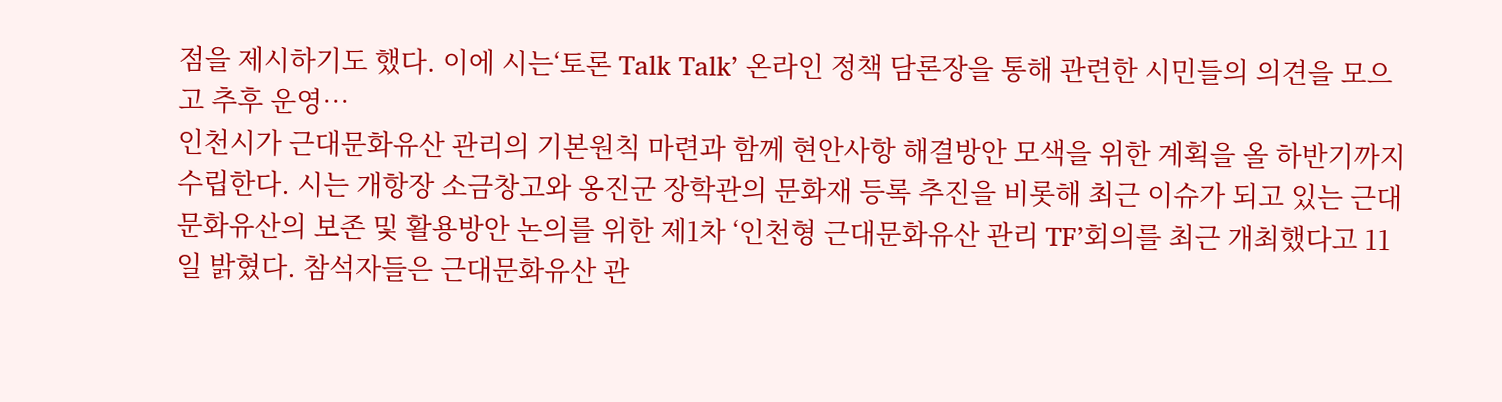점을 제시하기도 했다. 이에 시는‘토론 Talk Talk’ 온라인 정책 담론장을 통해 관련한 시민들의 의견을 모으고 추후 운영…
인천시가 근대문화유산 관리의 기본원칙 마련과 함께 현안사항 해결방안 모색을 위한 계획을 올 하반기까지 수립한다. 시는 개항장 소금창고와 옹진군 장학관의 문화재 등록 추진을 비롯해 최근 이슈가 되고 있는 근대문화유산의 보존 및 활용방안 논의를 위한 제1차 ‘인천형 근대문화유산 관리 TF’회의를 최근 개최했다고 11일 밝혔다. 참석자들은 근대문화유산 관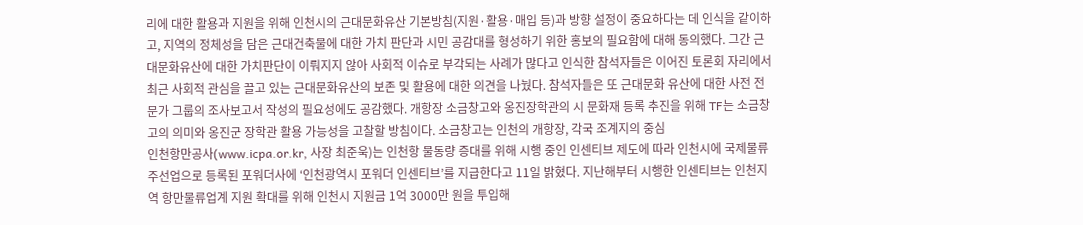리에 대한 활용과 지원을 위해 인천시의 근대문화유산 기본방침(지원·활용·매입 등)과 방향 설정이 중요하다는 데 인식을 같이하고, 지역의 정체성을 담은 근대건축물에 대한 가치 판단과 시민 공감대를 형성하기 위한 홍보의 필요함에 대해 동의했다. 그간 근대문화유산에 대한 가치판단이 이뤄지지 않아 사회적 이슈로 부각되는 사례가 많다고 인식한 참석자들은 이어진 토론회 자리에서 최근 사회적 관심을 끌고 있는 근대문화유산의 보존 및 활용에 대한 의견을 나눴다. 참석자들은 또 근대문화 유산에 대한 사전 전문가 그룹의 조사보고서 작성의 필요성에도 공감했다. 개항장 소금창고와 옹진장학관의 시 문화재 등록 추진을 위해 TF는 소금창고의 의미와 옹진군 장학관 활용 가능성을 고찰할 방침이다. 소금창고는 인천의 개항장, 각국 조계지의 중심
인천항만공사(www.icpa.or.kr, 사장 최준욱)는 인천항 물동량 증대를 위해 시행 중인 인센티브 제도에 따라 인천시에 국제물류주선업으로 등록된 포워더사에 ‘인천광역시 포워더 인센티브’를 지급한다고 11일 밝혔다. 지난해부터 시행한 인센티브는 인천지역 항만물류업계 지원 확대를 위해 인천시 지원금 1억 3000만 원을 투입해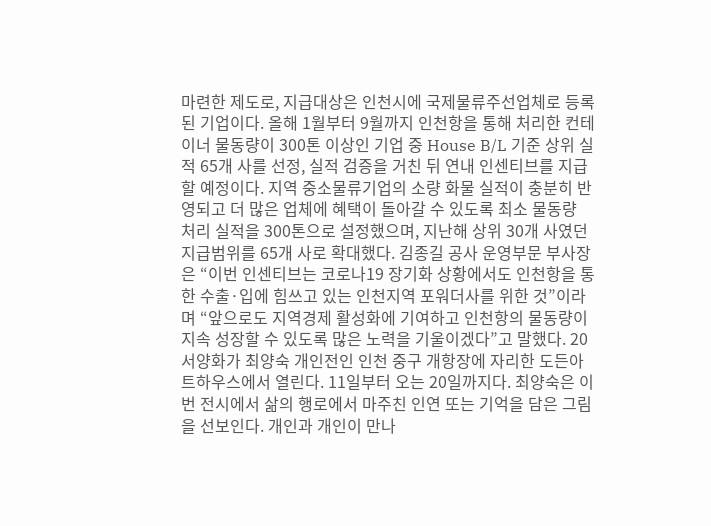마련한 제도로, 지급대상은 인천시에 국제물류주선업체로 등록된 기업이다. 올해 1월부터 9월까지 인천항을 통해 처리한 컨테이너 물동량이 300톤 이상인 기업 중 House B/L 기준 상위 실적 65개 사를 선정, 실적 검증을 거친 뒤 연내 인센티브를 지급할 예정이다. 지역 중소물류기업의 소량 화물 실적이 충분히 반영되고 더 많은 업체에 혜택이 돌아갈 수 있도록 최소 물동량 처리 실적을 300톤으로 설정했으며, 지난해 상위 30개 사였던 지급범위를 65개 사로 확대했다. 김종길 공사 운영부문 부사장은 “이번 인센티브는 코로나19 장기화 상황에서도 인천항을 통한 수출·입에 힘쓰고 있는 인천지역 포워더사를 위한 것”이라며 “앞으로도 지역경제 활성화에 기여하고 인천항의 물동량이 지속 성장할 수 있도록 많은 노력을 기울이겠다”고 말했다. 20
서양화가 최양숙 개인전인 인천 중구 개항장에 자리한 도든아트하우스에서 열린다. 11일부터 오는 20일까지다. 최양숙은 이번 전시에서 삶의 행로에서 마주친 인연 또는 기억을 담은 그림을 선보인다. 개인과 개인이 만나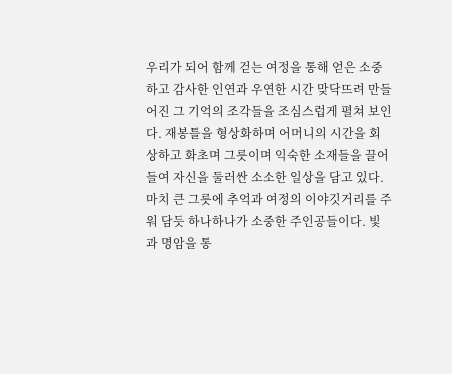우리가 되어 함께 걷는 여정을 통해 얻은 소중하고 감사한 인연과 우연한 시간 맞닥뜨려 만들어진 그 기억의 조각들을 조심스럽게 펼쳐 보인다. 재봉틀을 형상화하며 어머니의 시간을 회상하고 화초며 그릇이며 익숙한 소재들을 끌어들여 자신을 둘러싼 소소한 일상을 담고 있다. 마치 큰 그릇에 추억과 여정의 이야깃거리를 주워 담듯 하나하나가 소중한 주인공들이다. 빛과 명암을 통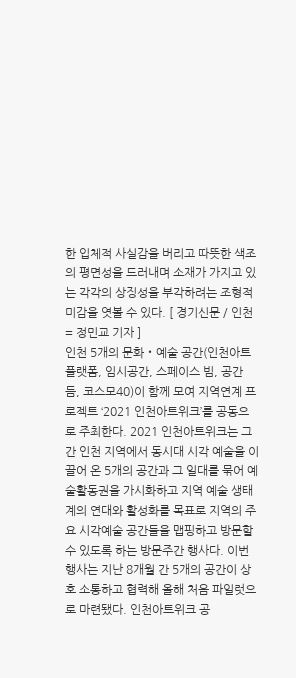한 입체적 사실감을 버리고 따뜻한 색조의 평면성을 드러내며 소재가 가지고 있는 각각의 상징성을 부각하려는 조형적 미감을 엿볼 수 있다. [ 경기신문 / 인천 = 정민교 기자 ]
인천 5개의 문화‧예술 공간(인천아트플랫폼, 임시공간, 스페이스 빔, 공간 듬, 코스모40)이 함께 모여 지역연계 프로젝트 ‘2021 인천아트위크’를 공동으로 주최한다. 2021 인천아트위크는 그간 인천 지역에서 동시대 시각 예술을 이끌어 온 5개의 공간과 그 일대를 묶어 예술활동권을 가시화하고 지역 예술 생태계의 연대와 활성화를 목표로 지역의 주요 시각예술 공간들을 맵핑하고 방문할 수 있도록 하는 방문주간 행사다. 이번 행사는 지난 8개월 간 5개의 공간이 상호 소통하고 협력해 올해 처음 파일럿으로 마련됐다. 인천아트위크 공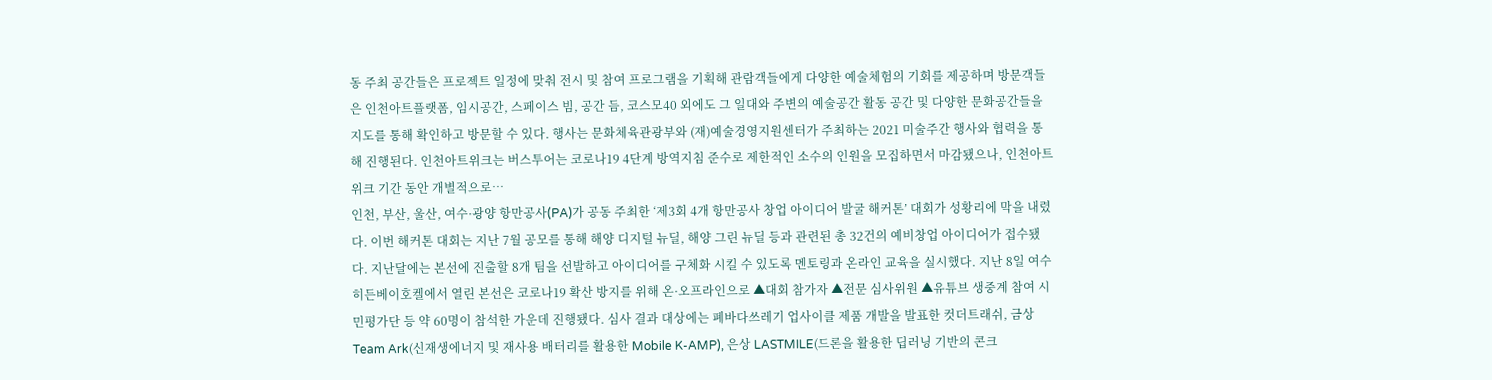동 주최 공간들은 프로젝트 일정에 맞춰 전시 및 참여 프로그램을 기획해 관람객들에게 다양한 예술체험의 기회를 제공하며 방문객들은 인천아트플랫폼, 임시공간, 스페이스 빔, 공간 듬, 코스모40 외에도 그 일대와 주변의 예술공간 활동 공간 및 다양한 문화공간들을 지도를 통해 확인하고 방문할 수 있다. 행사는 문화체육관광부와 (재)예술경영지원센터가 주최하는 2021 미술주간 행사와 협력을 통해 진행된다. 인천아트위크는 버스투어는 코로나19 4단계 방역지침 준수로 제한적인 소수의 인원을 모집하면서 마감됐으나, 인천아트위크 기간 동안 개별적으로…
인천, 부산, 울산, 여수·광양 항만공사(PA)가 공동 주최한 ‘제3회 4개 항만공사 창업 아이디어 발굴 해커톤’ 대회가 성황리에 막을 내렸다. 이번 해커톤 대회는 지난 7월 공모를 통해 해양 디지털 뉴딜, 해양 그린 뉴딜 등과 관련된 총 32건의 예비창업 아이디어가 접수됐다. 지난달에는 본선에 진출할 8개 팀을 선발하고 아이디어를 구체화 시킬 수 있도록 멘토링과 온라인 교육을 실시했다. 지난 8일 여수 히든베이호켈에서 열린 본선은 코로나19 확산 방지를 위해 온·오프라인으로 ▲대회 참가자 ▲전문 심사위원 ▲유튜브 생중계 참여 시민평가단 등 약 60명이 참석한 가운데 진행됐다. 심사 결과 대상에는 폐바다쓰레기 업사이클 제품 개발을 발표한 컷더트래쉬, 금상 Team Ark(신재생에너지 및 재사용 배터리를 활용한 Mobile K-AMP), 은상 LASTMILE(드론을 활용한 딥러닝 기반의 콘크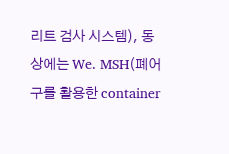리트 검사 시스템), 동상에는 We. MSH(폐어구를 활용한 container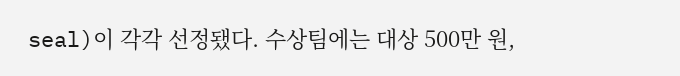seal)이 각각 선정됐다. 수상팀에는 대상 500만 원,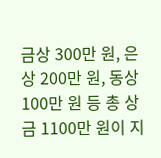금상 300만 원, 은상 200만 원, 동상 100만 원 등 총 상금 1100만 원이 지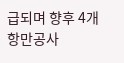급되며 향후 4개 항만공사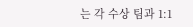는 각 수상 팀과 1:1